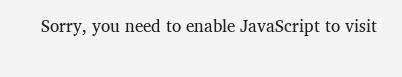Sorry, you need to enable JavaScript to visit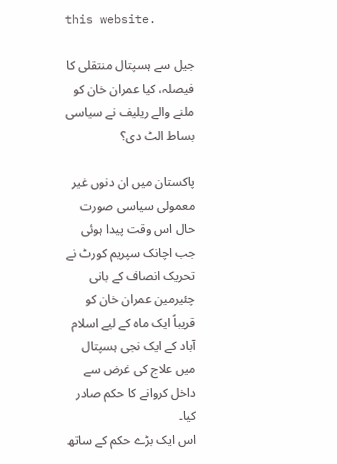this website.

جیل سے ہسپتال منتقلی کا فیصلہ، کیا عمران خان کو ملنے والے ریلیف نے سیاسی بساط الٹ دی؟

پاکستان میں ان دنوں غیر معمولی سیاسی صورت حال اس وقت پیدا ہوئی جب اچانک سپریم کورٹ نے تحریک انصاف کے بانی چئیرمین عمران خان کو قریباً ایک ماہ کے لیے اسلام آباد کے ایک نجی ہسپتال میں علاج کی غرض سے داخل کروانے کا حکم صادر کیا۔
اس ایک بڑے حکم کے ساتھ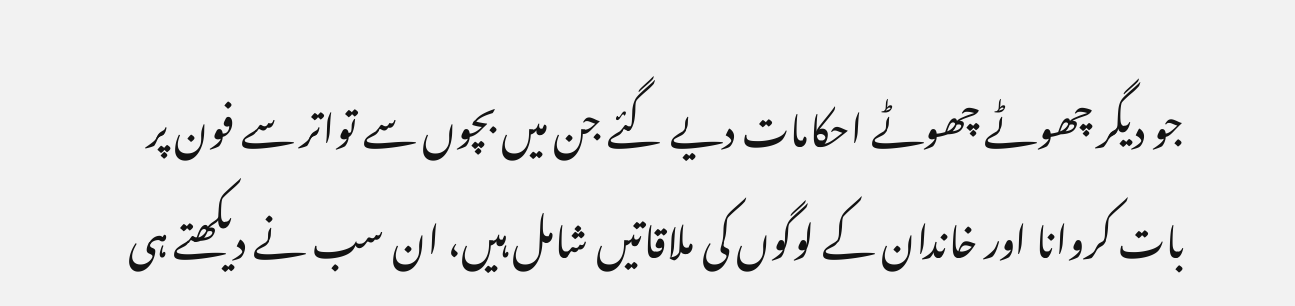جو دیگر چھوٹے چھوٹے احکامات دیے گئے جن میں بچوں سے تواتر سے فون پر بات کروانا اور خاندان کے لوگوں کی ملاقاتیں شامل ہیں، ان سب نے دیکھتے ہی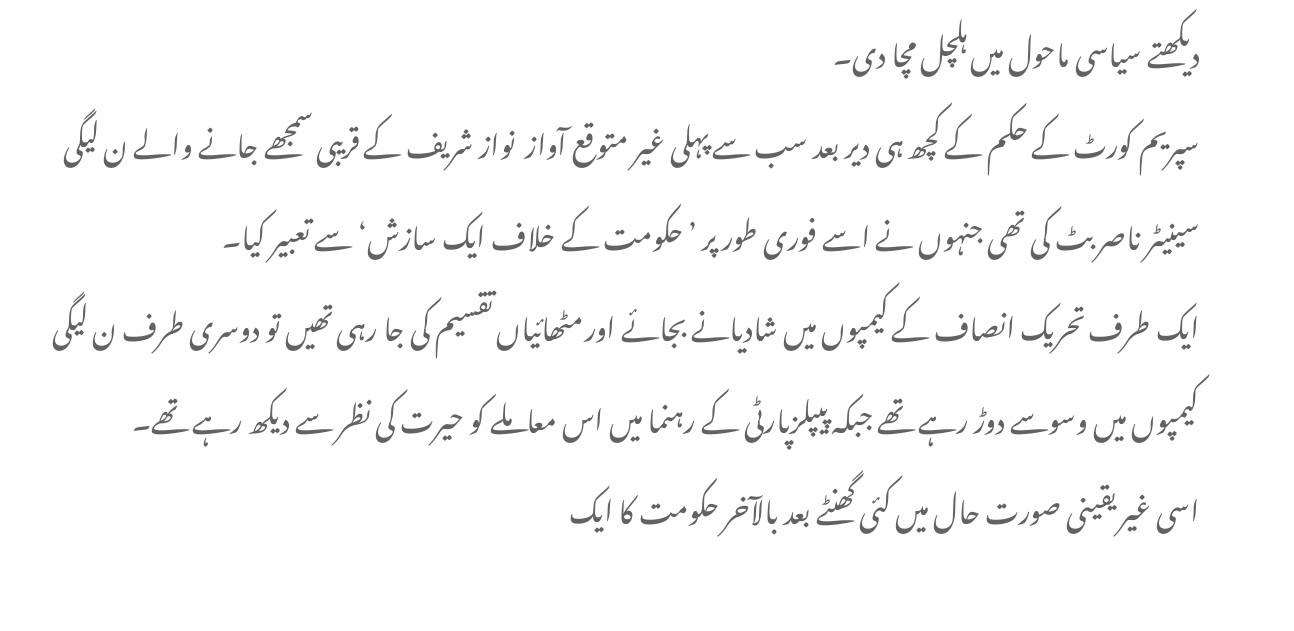دیکھتے سیاسی ماحول میں ہلچل مچا دی۔
سپریم کورٹ کے حکم کے کچھ ہی دیر بعد سب سے پہلی غیر متوقع آواز  نواز شریف کے قریبی سمجھے جانے والے ن لیگی سینیٹر ناصر بٹ کی تھی جنہوں نے اسے فوری طور پر ’حکومت کے خلاف ایک سازش‘ سے تعبیر کیا۔
ایک طرف تحریک انصاف کے کیمپوں میں شادیانے بجائے اور مٹھائیاں تقسیم کی جا رہی تھیں تو دوسری طرف ن لیگی کیمپوں میں وسوسے دوڑ رہے تھے جبکہ پیپلزپارٹی کے رہنما میں اس معاملے کو حیرت کی نظر سے دیکھ رہے تھے۔
اسی غیر یقینی صورت حال میں کئی گھنٹے بعد بالآخر حکومت کا ایک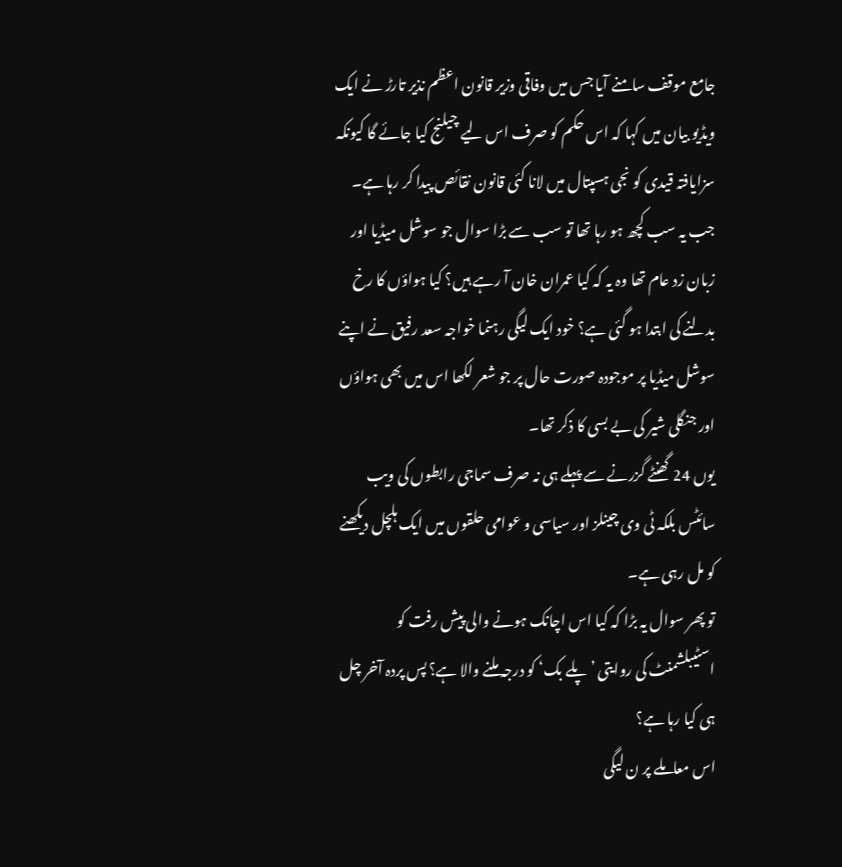جامع موقف سامنے آیا جس میں وفاقی وزیر قانون اعظم نذیر تارڑ نے ایک ویڈیو بیان میں کہا کہ اس حکم کو صرف اس لیے چیلنج کیا جائے گا کیونکہ سزایافتہ قیدی کو نجی ہسپتال میں لانا کئی قانون نقائص پیدا کر رہا ہے۔
جب یہ سب کچھ ہو رہا تھا تو سب سے بڑا سوال جو سوشل میڈیا اور زبان زد عام تھا وہ یہ کہ کیا عمران خان آ رہے ہیں؟ کیا ہواؤں کا رخ بدلنے کی ابتدا ہو گئی ہے؟ خود ایک لیگی رہنما خواجہ سعد رفیق نے اپنے سوشل میڈیا پر موجودہ صورت حال پر جو شعر لکھا اس میں بھی ہواؤں اور جنگلی شیر کی بے بسی کا ذکر تھا۔
یوں 24 گھنٹے گزرنے سے پہلے ہی نہ صرف سماجی رابطوں کی ویب سائٹس بلکہ ٹی وی چینلز اور سیاسی و عوامی حلقوں میں ایک ہلچل دیکھنے کو مل رہی ہے۔
تو پھر سوال یہ بڑا کہ کیا اس اچانک ہونے والی پیش رفت کو  اسٹیبلشمنٹ کی روایتی ’پلے بک‘ کو درجہ ملنے والا ہے؟ پس پردہ آخر چل ہی کیا رہا ہے؟
اس معاملے پر ن لیگی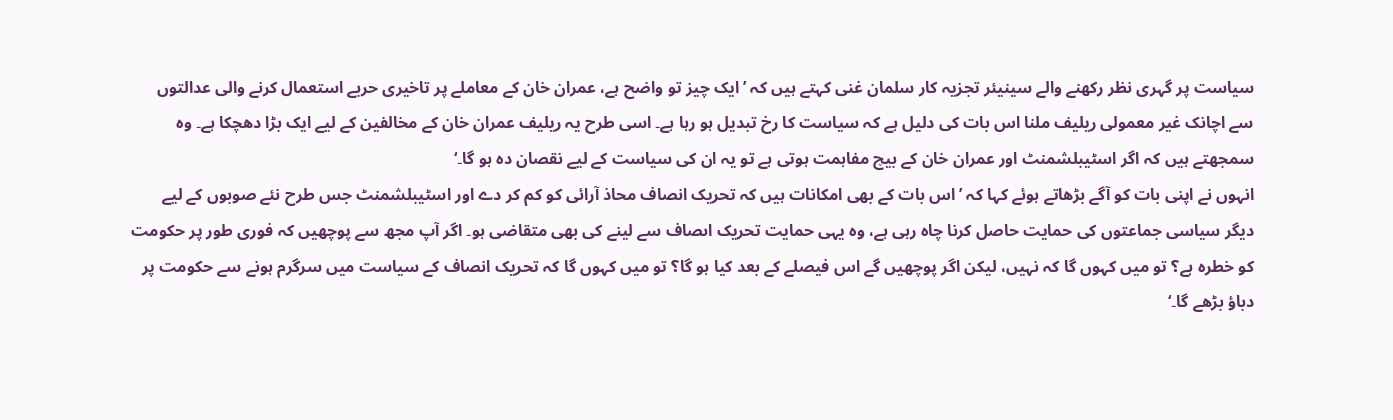سیاست پر گہری نظر رکھنے والے سینیئر تجزیہ کار سلمان غنی کہتے ہیں کہ ’ایک چیز تو واضح ہے، عمران خان کے معاملے پر تاخیری حربے استعمال کرنے والی عدالتوں سے اچانک غیر معمولی ریلیف ملنا اس بات کی دلیل ہے کہ سیاست کا رخ تبدیل ہو رہا ہے۔ اسی طرح یہ ریلیف عمران خان کے مخالفین کے لیے ایک بڑا دھچکا ہے۔ وہ سمجھتے ہیں کہ اگر اسٹیبلشمنٹ اور عمران خان کے بیچ مفاہمت ہوتی ہے تو یہ ان کی سیاست کے لیے نقصان دہ ہو گا۔‘
انہوں نے اپنی بات کو آگے بڑھاتے ہوئے کہا کہ ’اس بات کے بھی امکانات ہیں کہ تحریک انصاف محاذ آرائی کو کم کر دے اور اسٹیبلشمنٹ جس طرح نئے صوبوں کے لیے دیگر سیاسی جماعتوں کی حمایت حاصل کرنا چاہ رہی ہے، وہ یہی حمایت تحریک اںصاف سے لینے کی بھی متقاضی ہو۔ اگر آپ مجھ سے پوچھیں کہ فوری طور پر حکومت کو خطرہ ہے؟ تو میں کہوں گا کہ نہیں، لیکن اگر پوچھیں گے اس فیصلے کے بعد کیا ہو گا؟ تو میں کہوں گا کہ تحریک انصاف کے سیاست میں سرگرم ہونے سے حکومت پر دباؤ بڑھے گا۔‘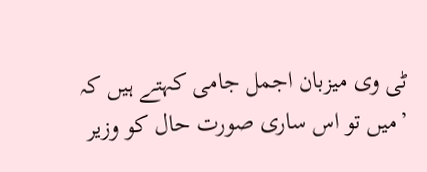ٹی وی میزبان اجمل جامی کہتے ہیں کہ ’میں تو اس ساری صورت حال کو وزیر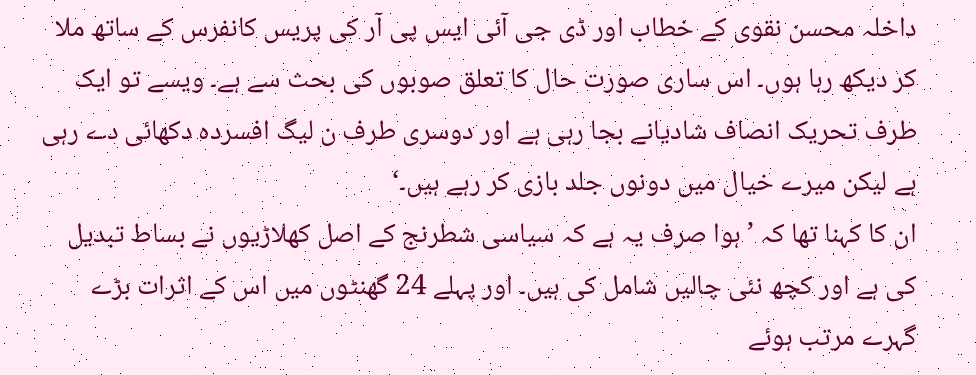داخلہ محسن نقوی کے خطاب اور ڈی جی آئی ایس پی آر کی پریس کانفرس کے ساتھ ملا کر دیکھ رہا ہوں۔ اس ساری صورت حال کا تعلق صوبوں کی بحث سے ہے۔ ویسے تو ایک طرف تحریک انصاف شادیانے بجا رہی ہے اور دوسری طرف ن لیگ افسردہ دکھائی دے رہی ہے لیکن میرے خیال میں دونوں جلد بازی کر رہے ہیں۔‘
ان کا کہنا تھا کہ ’ہوا صرف یہ ہے کہ سیاسی شطرنج کے اصل کھلاڑیوں نے بساط تبدیل کی ہے اور کچھ نئی چالیں شامل کی ہیں۔ اور پہلے 24 گھنٹوں میں اس کے اثرات بڑے گہرے مرتب ہوئے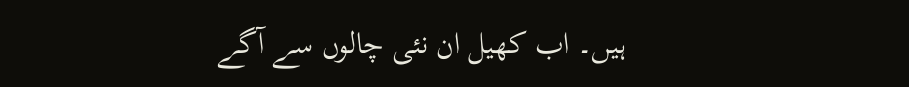ہیں۔ اب کھیل ان نئی چالوں سے آگے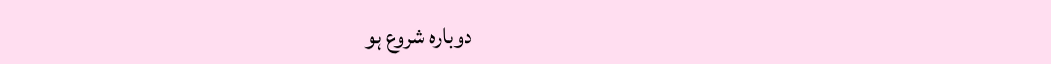دوبارہ شروع ہو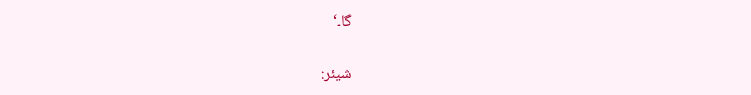گا۔‘

شیئر: